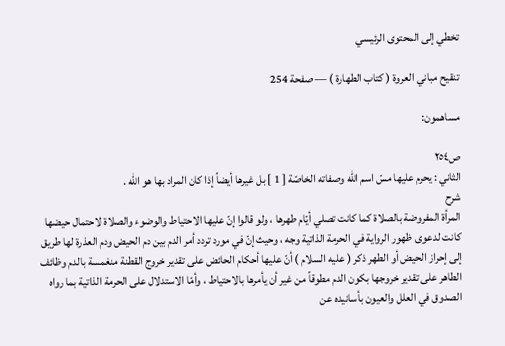تخطي إلى المحتوى الرئيسي

تنقيح مباني العروة ( كتاب الطهارة ) — صفحة 254

مساهمون:

ص٢٥٤
الثاني : يحرم عليها مسّ اسم اللّه وصفاته الخاصّة [ 1 ] بل غيرها أيضاً إذا كان المراد بها هو اللّه .
شرح
المرأة المفروضة بالصلاة كما كانت تصلي أيّام طهرها ، ولو قالوا إنّ عليها الاحتياط والوضوء والصلاة لاحتمال حيضها كانت لدعوى ظهور الرواية في الحرمة الذاتية وجه ، وحيث إنّ في مورد تردد أمر الدم بين دم الحيض ودم العذرة لها طريق إلى إحراز الحيض أو الطهر ذكر ( عليه السلام ) أنّ عليها أحكام الحائض على تقدير خروج القطنة منغمسة بالدم وظائف الطاهر على تقدير خروجها بكون الدم مطوقاً من غير أن يأمرها بالاحتياط ، وأمّا الاستدلال على الحرمة الذاتية بما رواه الصدوق في العلل والعيون بأسانيده عن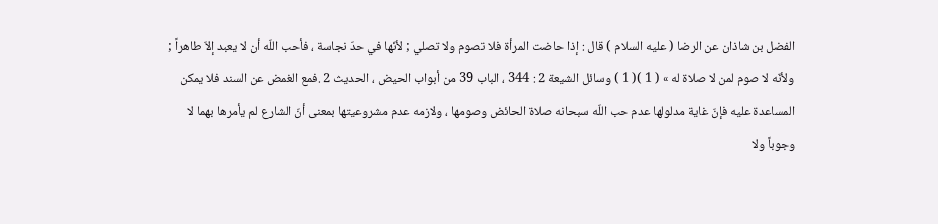الفضل بن شاذان عن الرضا ( عليه السلام ) قال : إذا حاضت المرأة فلا تصوم ولا تصلي ; لأنّها في حدّ نجاسة ، فأحب اللّه أن لا يعبد إلاّ طاهراً ; ولأنّه لا صوم لمن لا صلاة له » ( 1 )( 1 ) وسائل الشيعة 2 : 344 ، الباب 39 من أبواب الحيض ، الحديث 2 .فمع الغمض عن السند فلا يمكن المساعدة عليه فإنّ غاية مدلولها عدم حب اللّه سبحانه صلاة الحائض وصومها ، ولازمه عدم مشروعيتها بمعنى أنّ الشارع لم يأمرها بهما لا وجوباً ولا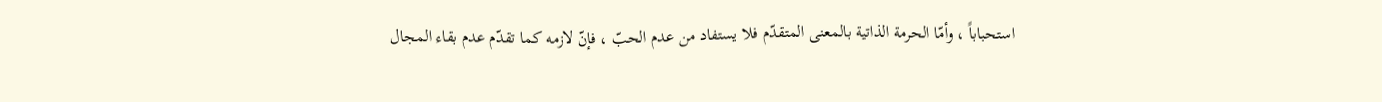استحباباً ، وأمّا الحرمة الذاتية بالمعنى المتقدّم فلا يستفاد من عدم الحبّ ، فإنّ لازمه كما تقدّم عدم بقاء المجال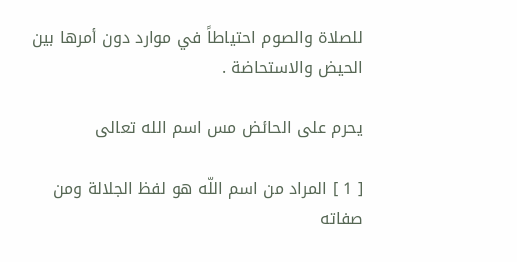للصلاة والصوم احتياطاً في موارد دون أمرها بين الحيض والاستحاضة .

يحرم على الحائض مس اسم الله تعالى

[ 1 ] المراد من اسم اللّه هو لفظ الجلالة ومن صفاته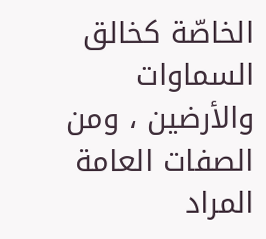الخاصّة كخالق السماوات والأرضين ، ومن الصفات العامة المراد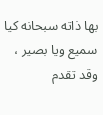بها ذاته سبحانه كيا سميع ويا بصير ، وقد تقدم